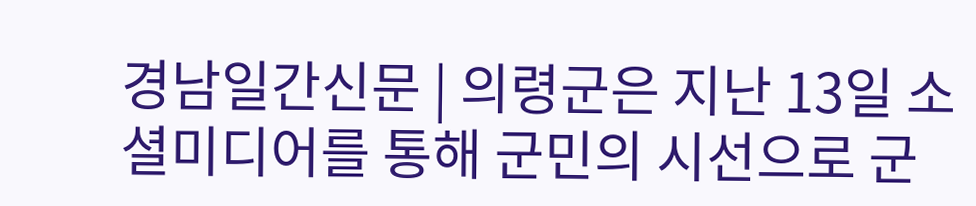경남일간신문 | 의령군은 지난 13일 소셜미디어를 통해 군민의 시선으로 군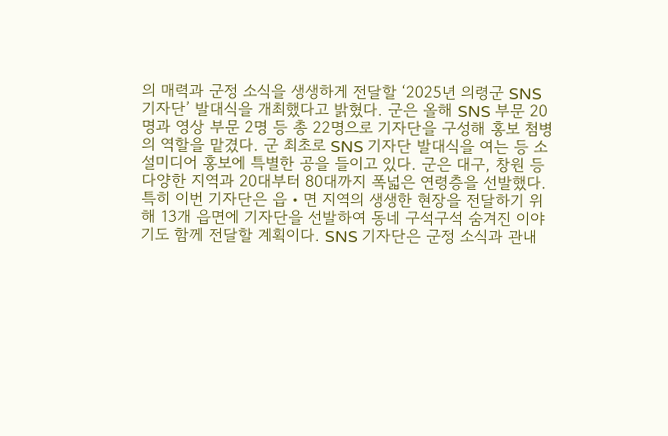의 매력과 군정 소식을 생생하게 전달할 ‘2025년 의령군 SNS 기자단’ 발대식을 개최했다고 밝혔다. 군은 올해 SNS 부문 20명과 영상 부문 2명 등 총 22명으로 기자단을 구성해 홍보 첨병의 역할을 맡겼다. 군 최초로 SNS 기자단 발대식을 여는 등 소설미디어 홍보에 특별한 공을 들이고 있다. 군은 대구, 창원 등 다양한 지역과 20대부터 80대까지 폭넓은 연령층을 선발했다. 특히 이번 기자단은 읍‧면 지역의 생생한 현장을 전달하기 위해 13개 읍면에 기자단을 선발하여 동네 구석구석 숨겨진 이야기도 함께 전달할 계획이다. SNS 기자단은 군정 소식과 관내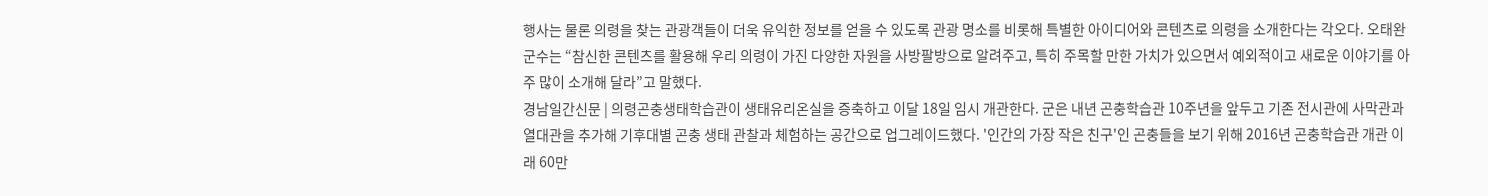행사는 물론 의령을 찾는 관광객들이 더욱 유익한 정보를 얻을 수 있도록 관광 명소를 비롯해 특별한 아이디어와 콘텐츠로 의령을 소개한다는 각오다. 오태완 군수는 “참신한 콘텐츠를 활용해 우리 의령이 가진 다양한 자원을 사방팔방으로 알려주고, 특히 주목할 만한 가치가 있으면서 예외적이고 새로운 이야기를 아주 많이 소개해 달라”고 말했다.
경남일간신문 | 의령곤충생태학습관이 생태유리온실을 증축하고 이달 18일 임시 개관한다. 군은 내년 곤충학습관 10주년을 앞두고 기존 전시관에 사막관과 열대관을 추가해 기후대별 곤충 생태 관찰과 체험하는 공간으로 업그레이드했다. '인간의 가장 작은 친구'인 곤충들을 보기 위해 2016년 곤충학습관 개관 이래 60만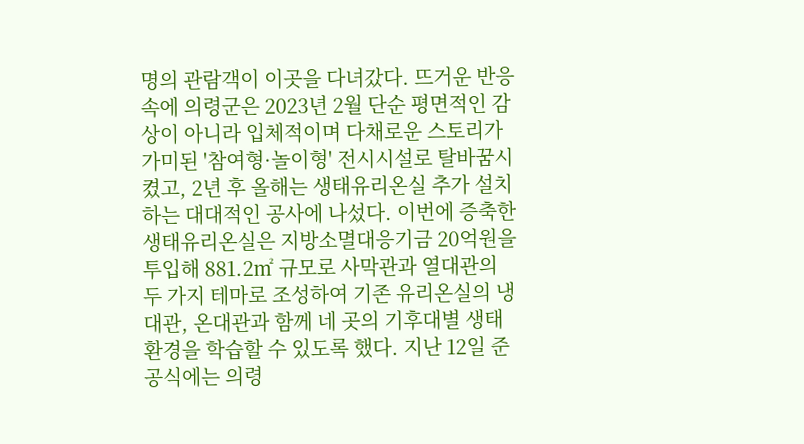명의 관람객이 이곳을 다녀갔다. 뜨거운 반응 속에 의령군은 2023년 2월 단순 평면적인 감상이 아니라 입체적이며 다채로운 스토리가 가미된 '참여형·놀이형' 전시시설로 탈바꿈시켰고, 2년 후 올해는 생태유리온실 추가 설치하는 대대적인 공사에 나섰다. 이번에 증축한 생태유리온실은 지방소멸대응기금 20억원을 투입해 881.2㎡ 규모로 사막관과 열대관의 두 가지 테마로 조성하여 기존 유리온실의 냉대관, 온대관과 함께 네 곳의 기후대별 생태환경을 학습할 수 있도록 했다. 지난 12일 준공식에는 의령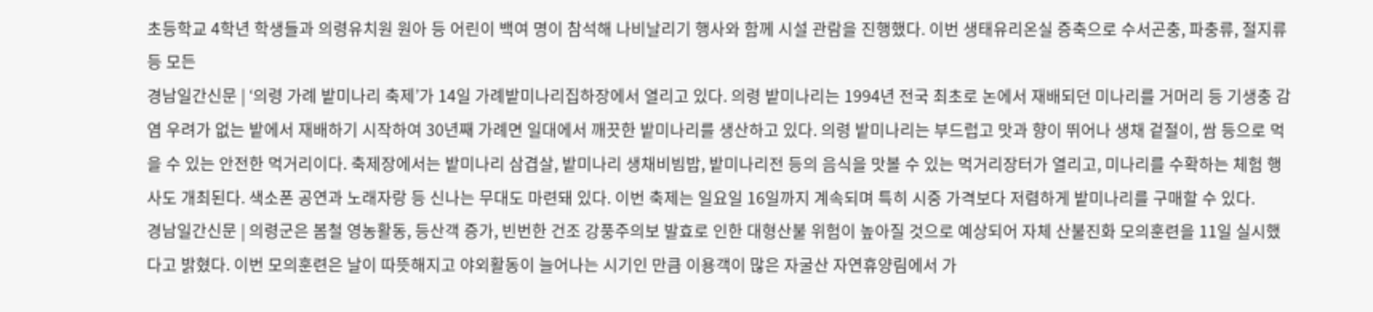초등학교 4학년 학생들과 의령유치원 원아 등 어린이 백여 명이 참석해 나비날리기 행사와 함께 시설 관람을 진행했다. 이번 생태유리온실 증축으로 수서곤충, 파충류, 절지류 등 모든
경남일간신문 | ‘의령 가례 밭미나리 축제’가 14일 가례밭미나리집하장에서 열리고 있다. 의령 밭미나리는 1994년 전국 최초로 논에서 재배되던 미나리를 거머리 등 기생충 감염 우려가 없는 밭에서 재배하기 시작하여 30년째 가례면 일대에서 깨끗한 밭미나리를 생산하고 있다. 의령 밭미나리는 부드럽고 맛과 향이 뛰어나 생채 겉절이, 쌈 등으로 먹을 수 있는 안전한 먹거리이다. 축제장에서는 밭미나리 삼겹살, 밭미나리 생채비빔밥, 밭미나리전 등의 음식을 맛볼 수 있는 먹거리장터가 열리고, 미나리를 수확하는 체험 행사도 개최된다. 색소폰 공연과 노래자랑 등 신나는 무대도 마련돼 있다. 이번 축제는 일요일 16일까지 계속되며 특히 시중 가격보다 저렴하게 밭미나리를 구매할 수 있다.
경남일간신문 | 의령군은 봄철 영농활동, 등산객 증가, 빈번한 건조 강풍주의보 발효로 인한 대형산불 위험이 높아질 것으로 예상되어 자체 산불진화 모의훈련을 11일 실시했다고 밝혔다. 이번 모의훈련은 날이 따뜻해지고 야외활동이 늘어나는 시기인 만큼 이용객이 많은 자굴산 자연휴양림에서 가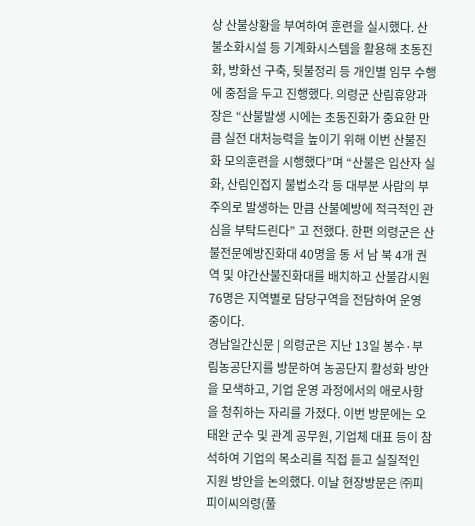상 산불상황을 부여하여 훈련을 실시했다. 산불소화시설 등 기계화시스템을 활용해 초동진화, 방화선 구축, 뒷불정리 등 개인별 임무 수행에 중점을 두고 진행했다. 의령군 산림휴양과장은 “산불발생 시에는 초동진화가 중요한 만큼 실전 대처능력을 높이기 위해 이번 산불진화 모의훈련을 시행했다”며 “산불은 입산자 실화, 산림인접지 불법소각 등 대부분 사람의 부주의로 발생하는 만큼 산불예방에 적극적인 관심을 부탁드린다” 고 전했다. 한편 의령군은 산불전문예방진화대 40명을 동 서 남 북 4개 권역 및 야간산불진화대를 배치하고 산불감시원 76명은 지역별로 담당구역을 전담하여 운영 중이다.
경남일간신문 | 의령군은 지난 13일 봉수·부림농공단지를 방문하여 농공단지 활성화 방안을 모색하고, 기업 운영 과정에서의 애로사항을 청취하는 자리를 가졌다. 이번 방문에는 오태완 군수 및 관계 공무원, 기업체 대표 등이 참석하여 기업의 목소리를 직접 듣고 실질적인 지원 방안을 논의했다. 이날 현장방문은 ㈜피피이씨의령(풀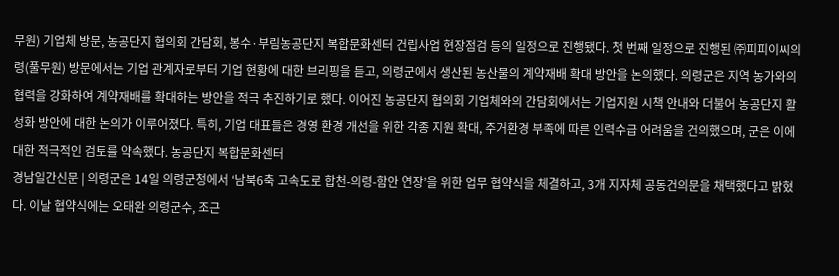무원) 기업체 방문, 농공단지 협의회 간담회, 봉수·부림농공단지 복합문화센터 건립사업 현장점검 등의 일정으로 진행됐다. 첫 번째 일정으로 진행된 ㈜피피이씨의령(풀무원) 방문에서는 기업 관계자로부터 기업 현황에 대한 브리핑을 듣고, 의령군에서 생산된 농산물의 계약재배 확대 방안을 논의했다. 의령군은 지역 농가와의 협력을 강화하여 계약재배를 확대하는 방안을 적극 추진하기로 했다. 이어진 농공단지 협의회 기업체와의 간담회에서는 기업지원 시책 안내와 더불어 농공단지 활성화 방안에 대한 논의가 이루어졌다. 특히, 기업 대표들은 경영 환경 개선을 위한 각종 지원 확대, 주거환경 부족에 따른 인력수급 어려움을 건의했으며, 군은 이에 대한 적극적인 검토를 약속했다. 농공단지 복합문화센터
경남일간신문 | 의령군은 14일 의령군청에서 ‘남북6축 고속도로 합천-의령-함안 연장’을 위한 업무 협약식을 체결하고, 3개 지자체 공동건의문을 채택했다고 밝혔다. 이날 협약식에는 오태완 의령군수, 조근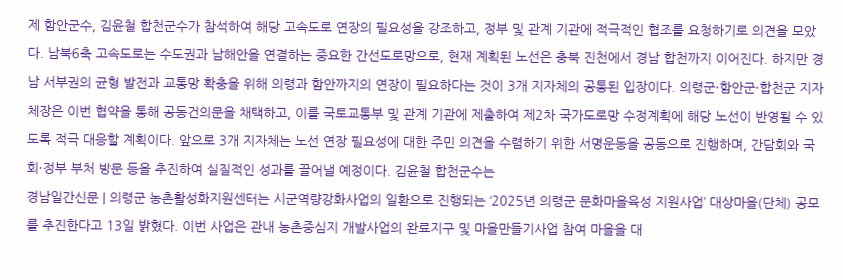제 함안군수, 김윤철 합천군수가 참석하여 해당 고속도로 연장의 필요성을 강조하고, 정부 및 관계 기관에 적극적인 협조를 요청하기로 의견을 모았다. 남북6축 고속도로는 수도권과 남해안을 연결하는 중요한 간선도로망으로, 현재 계획된 노선은 충북 진천에서 경남 합천까지 이어진다. 하지만 경남 서부권의 균형 발전과 교통망 확충을 위해 의령과 함안까지의 연장이 필요하다는 것이 3개 지자체의 공통된 입장이다. 의령군·함안군·합천군 지자체장은 이번 협약을 통해 공동건의문을 채택하고, 이를 국토교통부 및 관계 기관에 제출하여 제2차 국가도로망 수정계획에 해당 노선이 반영될 수 있도록 적극 대응할 계획이다. 앞으로 3개 지자체는 노선 연장 필요성에 대한 주민 의견을 수렴하기 위한 서명운동을 공동으로 진행하며, 간담회와 국회·정부 부처 방문 등을 추진하여 실질적인 성과를 끌어낼 예정이다. 김윤철 합천군수는
경남일간신문 | 의령군 농촌활성화지원센터는 시군역량강화사업의 일환으로 진행되는 ‘2025년 의령군 문화마을육성 지원사업’ 대상마을(단체) 공모를 추진한다고 13일 밝혔다. 이번 사업은 관내 농촌중심지 개발사업의 완료지구 및 마을만들기사업 참여 마을을 대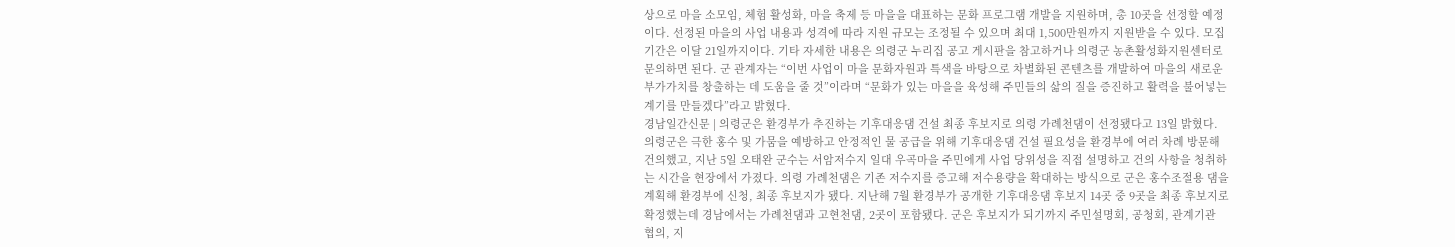상으로 마을 소모임, 체험 활성화, 마을 축제 등 마을을 대표하는 문화 프로그램 개발을 지원하며, 총 10곳을 선정할 예정이다. 선정된 마을의 사업 내용과 성격에 따라 지원 규모는 조정될 수 있으며 최대 1,500만원까지 지원받을 수 있다. 모집 기간은 이달 21일까지이다. 기타 자세한 내용은 의령군 누리집 공고 게시판을 참고하거나 의령군 농촌활성화지원센터로 문의하면 된다. 군 관계자는 “이번 사업이 마을 문화자원과 특색을 바탕으로 차별화된 콘텐츠를 개발하여 마을의 새로운 부가가치를 창출하는 데 도움을 줄 것”이라며 “문화가 있는 마을을 육성해 주민들의 삶의 질을 증진하고 활력을 불어넣는 계기를 만들겠다”라고 밝혔다.
경남일간신문 | 의령군은 환경부가 추진하는 기후대응댐 건설 최종 후보지로 의령 가례천댐이 선정됐다고 13일 밝혔다. 의령군은 극한 홍수 및 가뭄을 예방하고 안정적인 물 공급을 위해 기후대응댐 건설 필요성을 환경부에 여러 차례 방문해 건의했고, 지난 5일 오태완 군수는 서암저수지 일대 우곡마을 주민에게 사업 당위성을 직접 설명하고 건의 사항을 청취하는 시간을 현장에서 가졌다. 의령 가례천댐은 기존 저수지를 증고해 저수용량을 확대하는 방식으로 군은 홍수조절용 댐을 계획해 환경부에 신청, 최종 후보지가 됐다. 지난해 7월 환경부가 공개한 기후대응댐 후보지 14곳 중 9곳을 최종 후보지로 확정했는데 경남에서는 가례천댐과 고현천댐, 2곳이 포함됐다. 군은 후보지가 되기까지 주민설명회, 공청회, 관계기관 협의, 지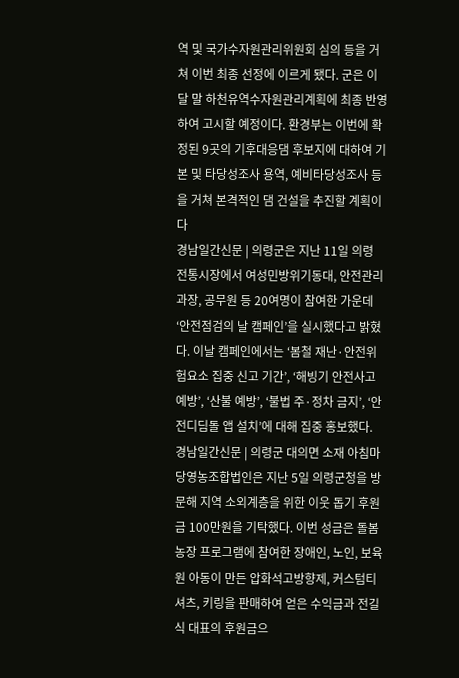역 및 국가수자원관리위원회 심의 등을 거쳐 이번 최종 선정에 이르게 됐다. 군은 이달 말 하천유역수자원관리계획에 최종 반영하여 고시할 예정이다. 환경부는 이번에 확정된 9곳의 기후대응댐 후보지에 대하여 기본 및 타당성조사 용역, 예비타당성조사 등을 거쳐 본격적인 댐 건설을 추진할 계획이다
경남일간신문 | 의령군은 지난 11일 의령 전통시장에서 여성민방위기동대, 안전관리과장, 공무원 등 20여명이 참여한 가운데 ‘안전점검의 날 캠페인’을 실시했다고 밝혔다. 이날 캠페인에서는 ‘봄철 재난·안전위험요소 집중 신고 기간’, ‘해빙기 안전사고 예방’, ‘산불 예방’, ‘불법 주·정차 금지’, ‘안전디딤돌 앱 설치’에 대해 집중 홍보했다.
경남일간신문 | 의령군 대의면 소재 아침마당영농조합법인은 지난 5일 의령군청을 방문해 지역 소외계층을 위한 이웃 돕기 후원금 100만원을 기탁했다. 이번 성금은 돌봄농장 프로그램에 참여한 장애인, 노인, 보육원 아동이 만든 압화석고방향제, 커스텀티셔츠, 키링을 판매하여 얻은 수익금과 전길식 대표의 후원금으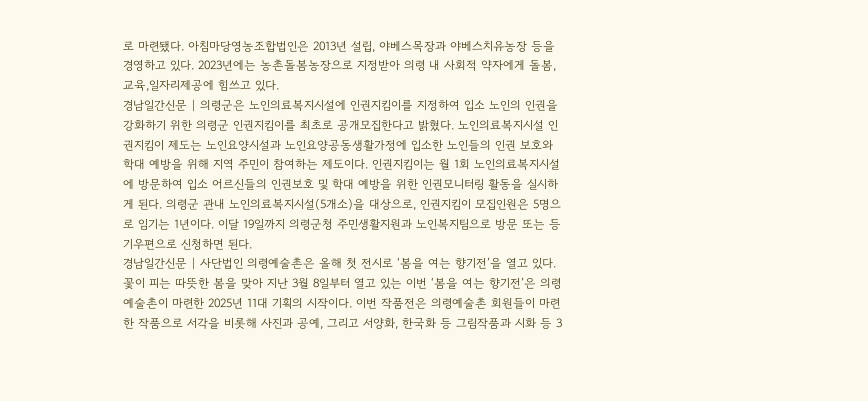로 마련됐다. 아침마당영농조합법인은 2013년 설립, 야베스목장과 야베스치유농장 등을 경영하고 있다. 2023년에는 농촌돌봄농장으로 지정받아 의령 내 사회적 약자에게 돌봄,교육,일자리제공에 힘쓰고 있다.
경남일간신문 | 의령군은 노인의료복지시설에 인권지킴이를 지정하여 입소 노인의 인권을 강화하기 위한 의령군 인권지킴이를 최초로 공개모집한다고 밝혔다. 노인의료복지시설 인권지킴이 제도는 노인요양시설과 노인요양공동생활가정에 입소한 노인들의 인권 보호와 학대 예방을 위해 지역 주민이 참여하는 제도이다. 인권지킴이는 월 1회 노인의료복지시설에 방문하여 입소 어르신들의 인권보호 및 학대 예방을 위한 인권모니터링 활동을 실시하게 된다. 의령군 관내 노인의료복지시설(5개소)을 대상으로, 인권지킴이 모집인원은 5명으로 임기는 1년이다. 이달 19일까지 의령군청 주민생활지원과 노인복지팀으로 방문 또는 등기우편으로 신청하면 된다.
경남일간신문 | 사단법인 의령예술촌은 올해 첫 전시로 ‘봄을 여는 향기전’을 열고 있다. 꽃이 피는 따뜻한 봄을 맞아 지난 3월 8일부터 열고 있는 이번 ‘봄을 여는 향기전’은 의령예술촌이 마련한 2025년 11대 기획의 시작이다. 이번 작품전은 의령예술촌 회원들이 마련한 작품으로 서각을 비롯해 사진과 공예, 그리고 서양화, 한국화 등 그림작품과 시화 등 3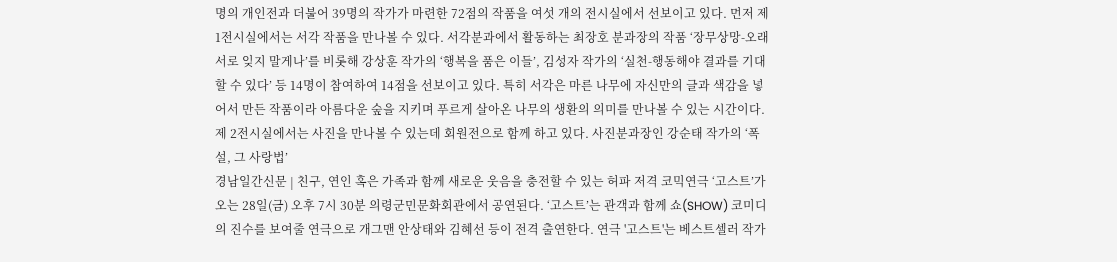명의 개인전과 더불어 39명의 작가가 마련한 72점의 작품을 여섯 개의 전시실에서 선보이고 있다. 먼저 제 1전시실에서는 서각 작품을 만나볼 수 있다. 서각분과에서 활동하는 최장호 분과장의 작품 ‘장무상망-오래 서로 잊지 말게나’를 비롯해 강상훈 작가의 ‘행복을 품은 이들’, 김성자 작가의 ‘실천-행동해야 결과를 기대할 수 있다’ 등 14명이 참여하여 14점을 선보이고 있다. 특히 서각은 마른 나무에 자신만의 글과 색감을 넣어서 만든 작품이라 아름다운 숲을 지키며 푸르게 살아온 나무의 생환의 의미를 만나볼 수 있는 시간이다. 제 2전시실에서는 사진을 만나볼 수 있는데 회원전으로 함께 하고 있다. 사진분과장인 강순태 작가의 ‘폭설, 그 사랑법’
경남일간신문 | 친구, 연인 혹은 가족과 함께 새로운 웃음을 충전할 수 있는 허파 저격 코믹연극 ‘고스트’가 오는 28일(금) 오후 7시 30분 의령군민문화회관에서 공연된다. ‘고스트’는 관객과 함께 쇼(SHOW) 코미디의 진수를 보여줄 연극으로 개그맨 안상태와 김혜선 등이 전격 출연한다. 연극 '고스트'는 베스트셀러 작가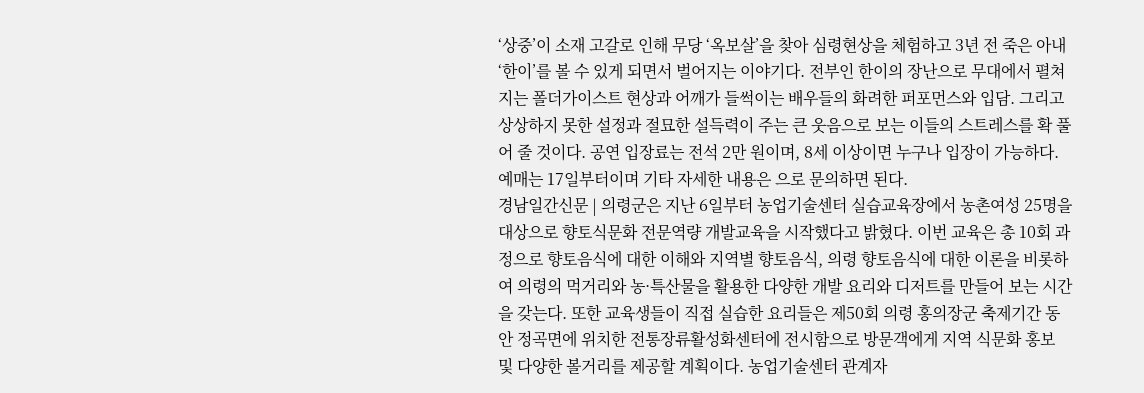‘상중’이 소재 고갈로 인해 무당 ‘옥보살’을 찾아 심령현상을 체험하고 3년 전 죽은 아내 ‘한이’를 볼 수 있게 되면서 벌어지는 이야기다. 전부인 한이의 장난으로 무대에서 펼쳐지는 폴더가이스트 현상과 어깨가 들썩이는 배우들의 화려한 퍼포먼스와 입담. 그리고 상상하지 못한 설정과 절묘한 설득력이 주는 큰 웃음으로 보는 이들의 스트레스를 확 풀어 줄 것이다. 공연 입장료는 전석 2만 원이며, 8세 이상이면 누구나 입장이 가능하다. 예매는 17일부터이며 기타 자세한 내용은 으로 문의하면 된다.
경남일간신문 | 의령군은 지난 6일부터 농업기술센터 실습교육장에서 농촌여성 25명을 대상으로 향토식문화 전문역량 개발교육을 시작했다고 밝혔다. 이번 교육은 총 10회 과정으로 향토음식에 대한 이해와 지역별 향토음식, 의령 향토음식에 대한 이론을 비롯하여 의령의 먹거리와 농·특산물을 활용한 다양한 개발 요리와 디저트를 만들어 보는 시간을 갖는다. 또한 교육생들이 직접 실습한 요리들은 제50회 의령 홍의장군 축제기간 동안 정곡면에 위치한 전통장류활성화센터에 전시함으로 방문객에게 지역 식문화 홍보 및 다양한 볼거리를 제공할 계획이다. 농업기술센터 관계자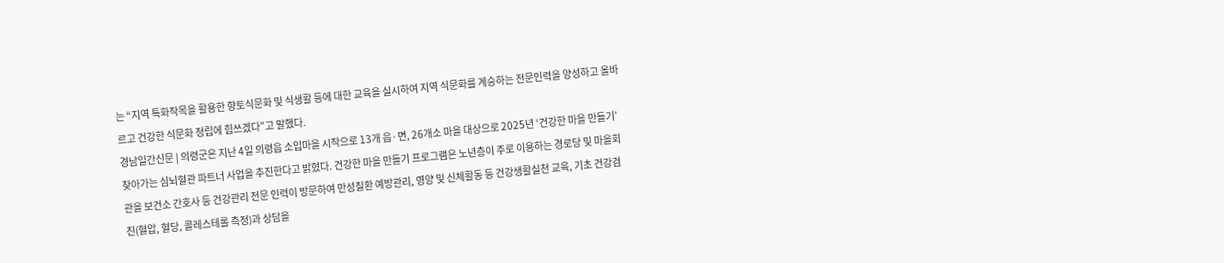는 “지역 특화작목을 활용한 향토식문화 및 식생활 등에 대한 교육을 실시하여 지역 식문화를 계승하는 전문인력을 양성하고 올바르고 건강한 식문화 정립에 힘쓰겠다”고 말했다.
경남일간신문 | 의령군은 지난 4일 의령읍 소입마을 시작으로 13개 읍·면, 26개소 마을 대상으로 2025년 ‘건강한 마을 만들기’ 찾아가는 심뇌혈관 파트너 사업을 추진한다고 밝혔다. 건강한 마을 만들기 프로그램은 노년층이 주로 이용하는 경로당 및 마을회관을 보건소 간호사 등 건강관리 전문 인력이 방문하여 만성질환 예방관리, 영양 및 신체활동 등 건강생활실천 교육, 기초 건강검진(혈압, 혈당, 콜레스테롤 측정)과 상담을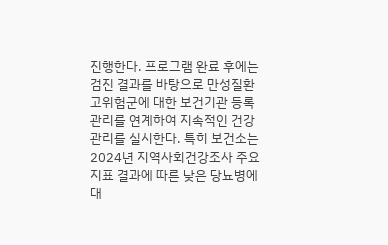진행한다. 프로그램 완료 후에는 검진 결과를 바탕으로 만성질환 고위험군에 대한 보건기관 등록관리를 연계하여 지속적인 건강관리를 실시한다. 특히 보건소는 2024년 지역사회건강조사 주요 지표 결과에 따른 낮은 당뇨병에 대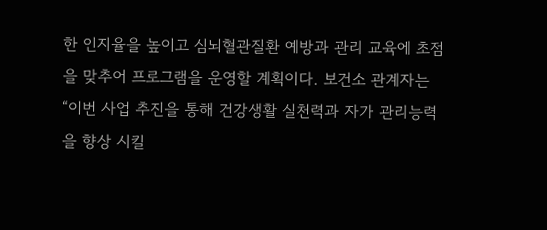한 인지율을 높이고 심뇌혈관질환 예방과 관리 교육에 초점을 맞추어 프로그램을 운영할 계획이다. 보건소 관계자는 “이번 사업 추진을 통해 건강생활 실천력과 자가 관리능력을 향상 시킬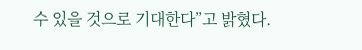수 있을 것으로 기대한다”고 밝혔다.